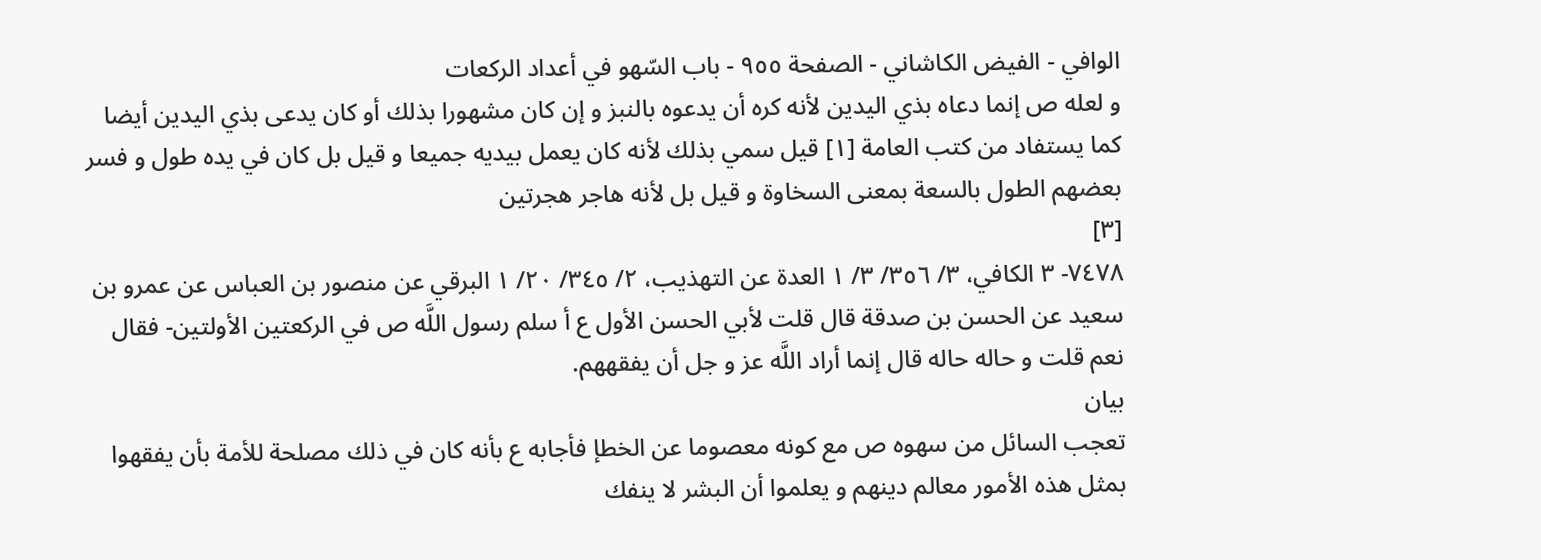الوافي - الفيض الكاشاني - الصفحة ٩٥٥ - باب السّهو في أعداد الركعات
و لعله ص إنما دعاه بذي اليدين لأنه كره أن يدعوه بالنبز و إن كان مشهورا بذلك أو كان يدعى بذي اليدين أيضا كما يستفاد من كتب العامة [١] قيل سمي بذلك لأنه كان يعمل بيديه جميعا و قيل بل كان في يده طول و فسر بعضهم الطول بالسعة بمعنى السخاوة و قيل بل لأنه هاجر هجرتين
[٣]
٧٤٧٨- ٣ الكافي، ٣/ ٣٥٦/ ٣/ ١ العدة عن التهذيب، ٢/ ٣٤٥/ ٢٠/ ١ البرقي عن منصور بن العباس عن عمرو بن سعيد عن الحسن بن صدقة قال قلت لأبي الحسن الأول ع أ سلم رسول اللَّه ص في الركعتين الأولتين- فقال نعم قلت و حاله حاله قال إنما أراد اللَّه عز و جل أن يفقههم.
بيان
تعجب السائل من سهوه ص مع كونه معصوما عن الخطإ فأجابه ع بأنه كان في ذلك مصلحة للأمة بأن يفقهوا بمثل هذه الأمور معالم دينهم و يعلموا أن البشر لا ينفك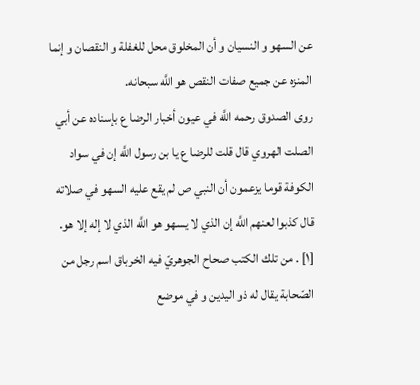عن السهو و النسيان و أن المخلوق محل للغفلة و النقصان و إنما المنزه عن جميع صفات النقص هو اللَّه سبحانه.
روى الصدوق رحمه اللَّه في عيون أخبار الرضا ع بإسناده عن أبي الصلت الهروي قال قلت للرضا ع يا بن رسول اللَّه إن في سواد الكوفة قوما يزعمون أن النبي ص لم يقع عليه السهو في صلاته قال كذبوا لعنهم اللَّه إن الذي لا يسهو هو اللَّه الذي لا إله إلا هو.
[١] . من تلك الكتب صحاح الجوهريّ فيه الخرباق اسم رجل من الصّحابة يقال له ذو اليدين و في موضع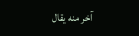آخر منه يقال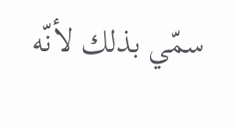سمّي بذلك لأنّه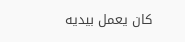كان يعمل بيديه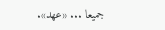جميعا ... «عهد».